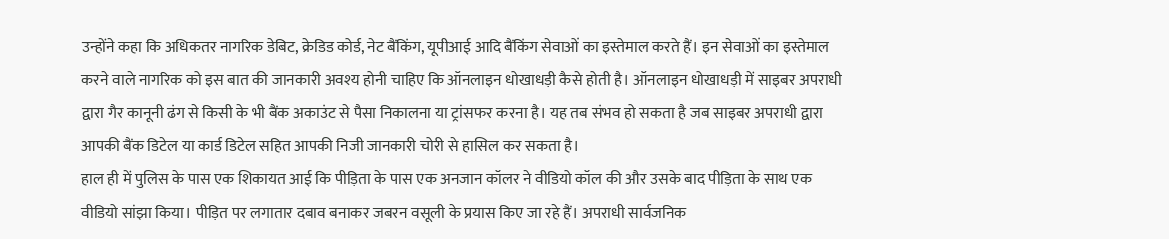उन्होंने कहा कि अधिकतर नागरिक डेबिट, क्रेडिड कोर्ड, नेट बैंकिंग, यूपीआई आदि बैंकिंग सेवाओं का इस्तेमाल करते हैं। इन सेवाओं का इस्तेमाल करने वाले नागरिक को इस बात की जानकारी अवश्य होनी चाहिए कि ऑनलाइन धोखाधड़ी कैसे होती है। ऑनलाइन धोखाधड़ी में साइबर अपराधी द्वारा गैर कानूनी ढंग से किसी के भी बैंक अकाउंट से पैसा निकालना या ट्रांसफर करना है। यह तब संभव हो सकता है जब साइबर अपराधी द्वारा आपकी बैंक डिटेल या कार्ड डिटेल सहित आपकी निजी जानकारी चोरी से हासिल कर सकता है।
हाल ही में पुलिस के पास एक शिकायत आई कि पीड़िता के पास एक अनजान कॉलर ने वीडियो कॉल की और उसके बाद पीड़िता के साथ एक वीडियो सांझा किया। पीड़ित पर लगातार दबाव बनाकर जबरन वसूली के प्रयास किए जा रहे हैं। अपराधी सार्वजनिक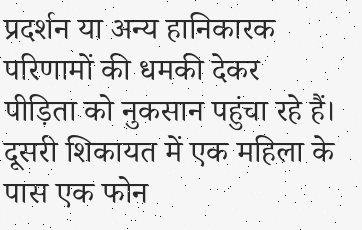प्रदर्शन या अन्य हानिकारक परिणामों की धमकी देकर पीड़िता को नुकसान पहुंचा रहे हैं। दूसरी शिकायत में एक महिला के पास एक फोन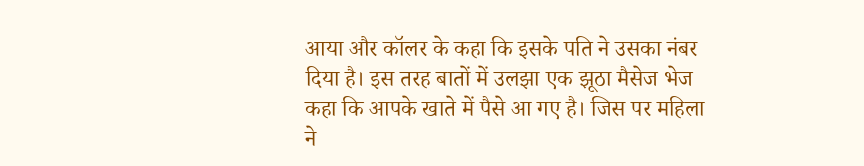आया और कॉलर के कहा कि इसके पति ने उसका नंबर दिया है। इस तरह बातों में उलझा एक झूठा मैसेज भेज कहा कि आपके खाते में पैसे आ गए है। जिस पर महिला ने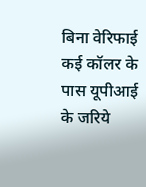बिना वेरिफाई कई कॉलर के पास यूपीआई के जरिये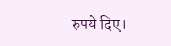रुपये दिए।